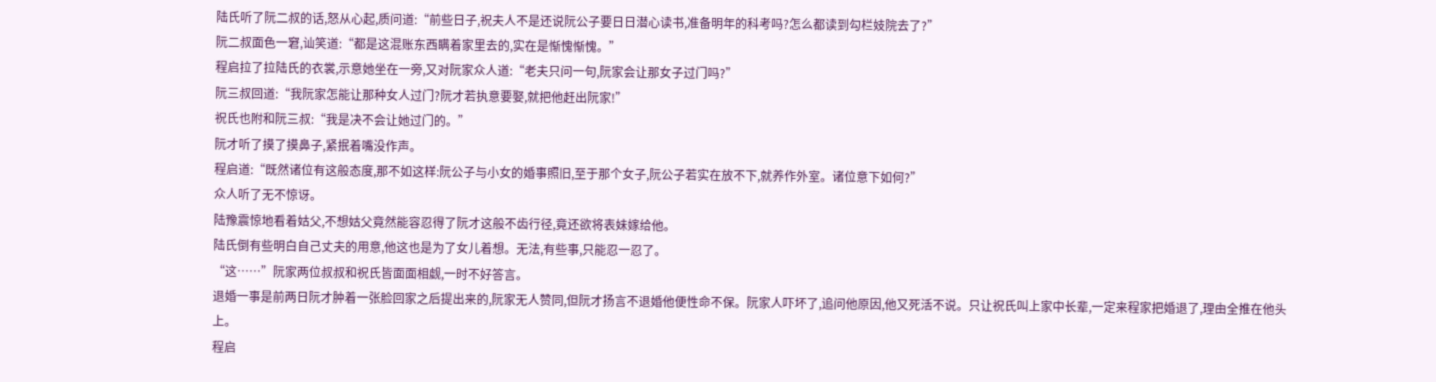陆氏听了阮二叔的话,怒从心起,质问道:“前些日子,祝夫人不是还说阮公子要日日潜心读书,准备明年的科考吗?怎么都读到勾栏妓院去了?”
阮二叔面色一窘,讪笑道:“都是这混账东西瞒着家里去的,实在是惭愧惭愧。”
程启拉了拉陆氏的衣裳,示意她坐在一旁,又对阮家众人道:“老夫只问一句,阮家会让那女子过门吗?”
阮三叔回道:“我阮家怎能让那种女人过门?阮才若执意要娶,就把他赶出阮家!”
祝氏也附和阮三叔:“我是决不会让她过门的。”
阮才听了摸了摸鼻子,紧抿着嘴没作声。
程启道:“既然诸位有这般态度,那不如这样:阮公子与小女的婚事照旧,至于那个女子,阮公子若实在放不下,就养作外室。诸位意下如何?”
众人听了无不惊讶。
陆豫震惊地看着姑父,不想姑父竟然能容忍得了阮才这般不齿行径,竟还欲将表妹嫁给他。
陆氏倒有些明白自己丈夫的用意,他这也是为了女儿着想。无法,有些事,只能忍一忍了。
“这……”阮家两位叔叔和祝氏皆面面相觑,一时不好答言。
退婚一事是前两日阮才肿着一张脸回家之后提出来的,阮家无人赞同,但阮才扬言不退婚他便性命不保。阮家人吓坏了,追问他原因,他又死活不说。只让祝氏叫上家中长辈,一定来程家把婚退了,理由全推在他头上。
程启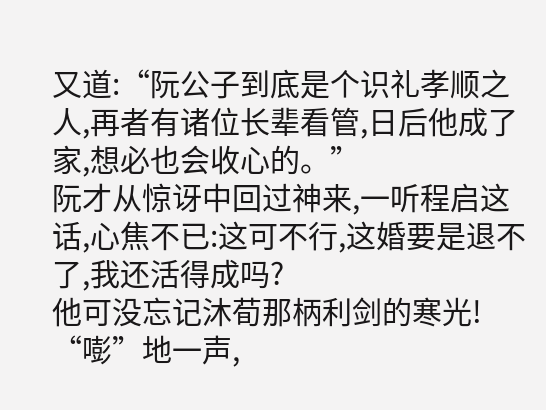又道:“阮公子到底是个识礼孝顺之人,再者有诸位长辈看管,日后他成了家,想必也会收心的。”
阮才从惊讶中回过神来,一听程启这话,心焦不已:这可不行,这婚要是退不了,我还活得成吗?
他可没忘记沐荀那柄利剑的寒光!
“嘭”地一声,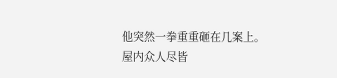他突然一拳重重砸在几案上。
屋内众人尽皆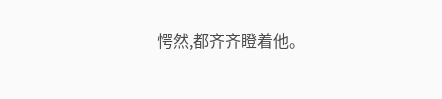愕然,都齐齐瞪着他。